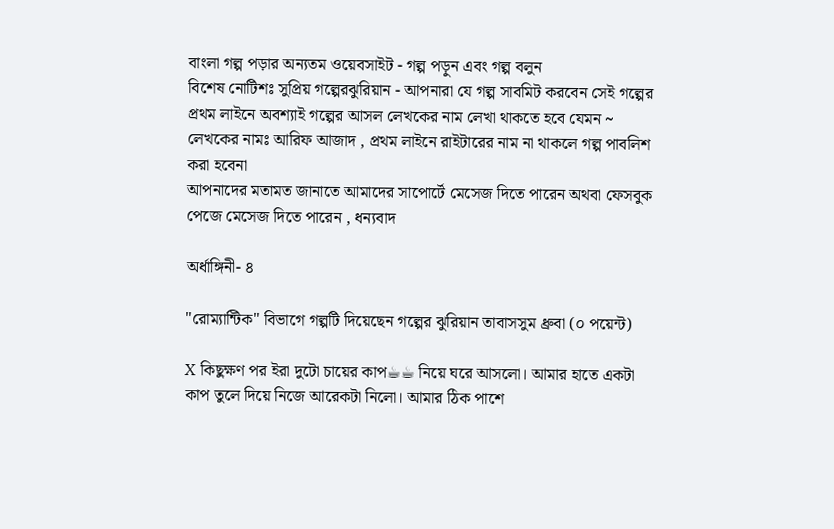বাংলা গল্প পড়ার অন্যতম ওয়েবসাইট - গল্প পড়ুন এবং গল্প বলুন
বিশেষ নোটিশঃ সুপ্রিয় গল্পেরঝুরিয়ান - আপনারা যে গল্প সাবমিট করবেন সেই গল্পের প্রথম লাইনে অবশ্যাই গল্পের আসল লেখকের নাম লেখা থাকতে হবে যেমন ~ লেখকের নামঃ আরিফ আজাদ , প্রথম লাইনে রাইটারের নাম না থাকলে গল্প পাবলিশ করা হবেনা
আপনাদের মতামত জানাতে আমাদের সাপোর্টে মেসেজ দিতে পারেন অথবা ফেসবুক পেজে মেসেজ দিতে পারেন , ধন্যবাদ

অর্ধাঙ্গিনী- ৪

"রোম্যান্টিক" বিভাগে গল্পটি দিয়েছেন গল্পের ঝুরিয়ান তাবাসসুম ধ্রুবা (০ পয়েন্ট)

X কিছুক্ষণ পর ইরা দুটো চায়ের কাপ☕☕ নিয়ে ঘরে আসলো। আমার হাতে একটা কাপ তুলে দিয়ে নিজে আরেকটা নিলো। আমার ঠিক পাশে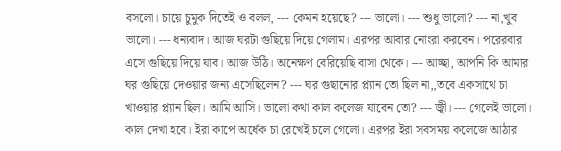বসলো। চায়ে চুমুক দিতেই ও বলল, --- কেমন হয়েছে? --- ভালো। --- শুধু ভালো? --- না,খুব ভালো। --- ধন্যবাদ। আজ ঘরটা গুছিয়ে দিয়ে গেলাম। এরপর আবার নোংরা করবেন। পরেরবার এসে গুছিয়ে দিয়ে যাব। আজ উঠি। অনেক্ষণ বেরিয়েছি বাসা থেকে। --- আচ্ছা, আপনি কি আমার ঘর গুছিয়ে দেওয়ার জন্য এসেছিলেন? --- ঘর গুছানোর প্ল্যান তো ছিল না,,তবে একসাথে চা খাওয়ার প্ল্যান ছিল। আমি আসি। ভালো কথা কাল কলেজ যাবেন তো? --- জ্বী। --- গেলেই ভালো। কাল দেখা হবে। ইরা কাপে অর্ধেক চা রেখেই চলে গেলো। এরপর ইরা সবসময় কলেজে আঠার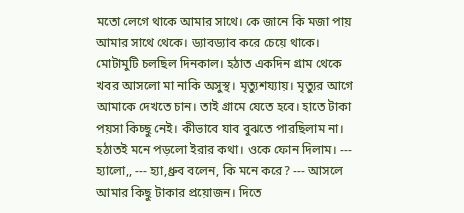মতো লেগে থাকে আমার সাথে। কে জানে কি মজা পায় আমার সাথে থেকে। ড্যাবড্যাব করে চেয়ে থাকে। মোটামুটি চলছিল দিনকাল। হঠাত একদিন গ্রাম থেকে খবর আসলো মা নাকি অসুস্থ। মৃত্যুশয্যায়। মৃত্যুর আগে আমাকে দেখতে চান। তাই গ্রামে যেতে হবে। হাতে টাকা পয়সা কিচ্ছু নেই। কীভাবে যাব বুঝতে পারছিলাম না। হঠাতই মনে পড়লো ইরার কথা। ওকে ফোন দিলাম। --- হ্যালো,, --- হ্যা,ধ্রুব বলেন, কি মনে করে? --- আসলে আমার কিছু টাকার প্রয়োজন। দিতে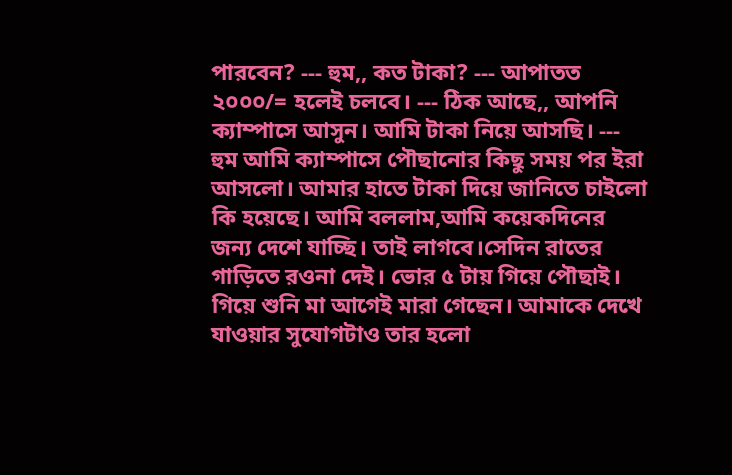পারবেন? --- হুম,, কত টাকা? --- আপাতত ২০০০/= হলেই চলবে। --- ঠিক আছে,, আপনি ক্যাম্পাসে আসুন। আমি টাকা নিয়ে আসছি। --- হুম আমি ক্যাম্পাসে পৌছানোর কিছু সময় পর ইরা আসলো। আমার হাতে টাকা দিয়ে জানিতে চাইলো কি হয়েছে। আমি বললাম,আমি কয়েকদিনের জন্য দেশে যাচ্ছি। তাই লাগবে।সেদিন রাতের গাড়িতে রওনা দেই। ভোর ৫ টায় গিয়ে পৌছাই। গিয়ে শুনি মা আগেই মারা গেছেন। আমাকে দেখে যাওয়ার সুযোগটাও তার হলো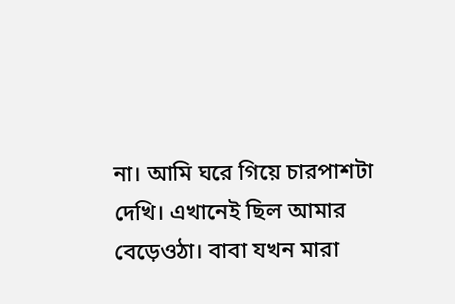না। আমি ঘরে গিয়ে চারপাশটা দেখি। এখানেই ছিল আমার বেড়েওঠা। বাবা যখন মারা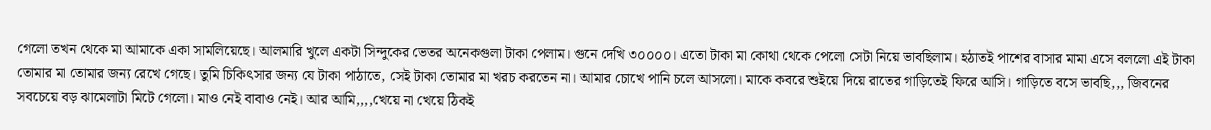গেলো তখন থেকে মা আমাকে একা সামলিয়েছে। আলমারি খুলে একটা সিন্দুকের ভেতর অনেকগুলা টাকা পেলাম। গুনে দেখি ৩০০০০। এতো টাকা মা কোথা থেকে পেলো সেটা নিয়ে ভাবছিলাম। হঠাতই পাশের বাসার মামা এসে বললো এই টাকা তোমার মা তোমার জন্য রেখে গেছে। তুমি চিকিৎসার জন্য যে টাকা পাঠাতে, সেই টাকা তোমার মা খরচ করতেন না। আমার চোখে পানি চলে আসলো। মাকে কবরে শুইয়ে দিয়ে রাতের গাড়িতেই ফিরে আসি। গাড়িতে বসে ভাবছি,,, জিবনের সবচেয়ে বড় ঝামেলাটা মিটে গেলো। মাও নেই বাবাও নেই। আর আমি,,,,খেয়ে না খেয়ে ঠিকই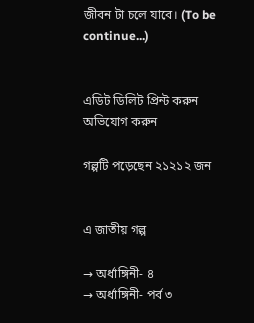জীবন টা চলে যাবে। (To be continue...)


এডিট ডিলিট প্রিন্ট করুন  অভিযোগ করুন

গল্পটি পড়েছেন ২১২১২ জন


এ জাতীয় গল্প

→ অর্ধাঙ্গিনী- ৪
→ অর্ধাঙ্গিনী- পর্ব ৩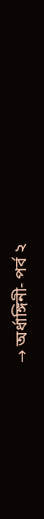→ অর্ধাঙ্গিনী- পর্ব ২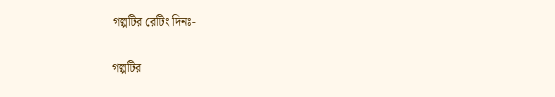গল্পটির রেটিং দিনঃ-

গল্পটির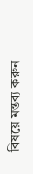বিষয়ে মন্তব্য করুন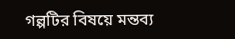গল্পটির বিষয়ে মন্তব্য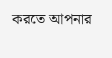করতে আপনার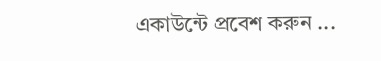একাউন্টে প্রবেশ করুন ...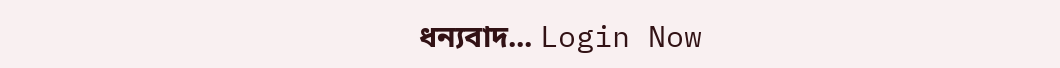ধন্যবাদ... Login Now